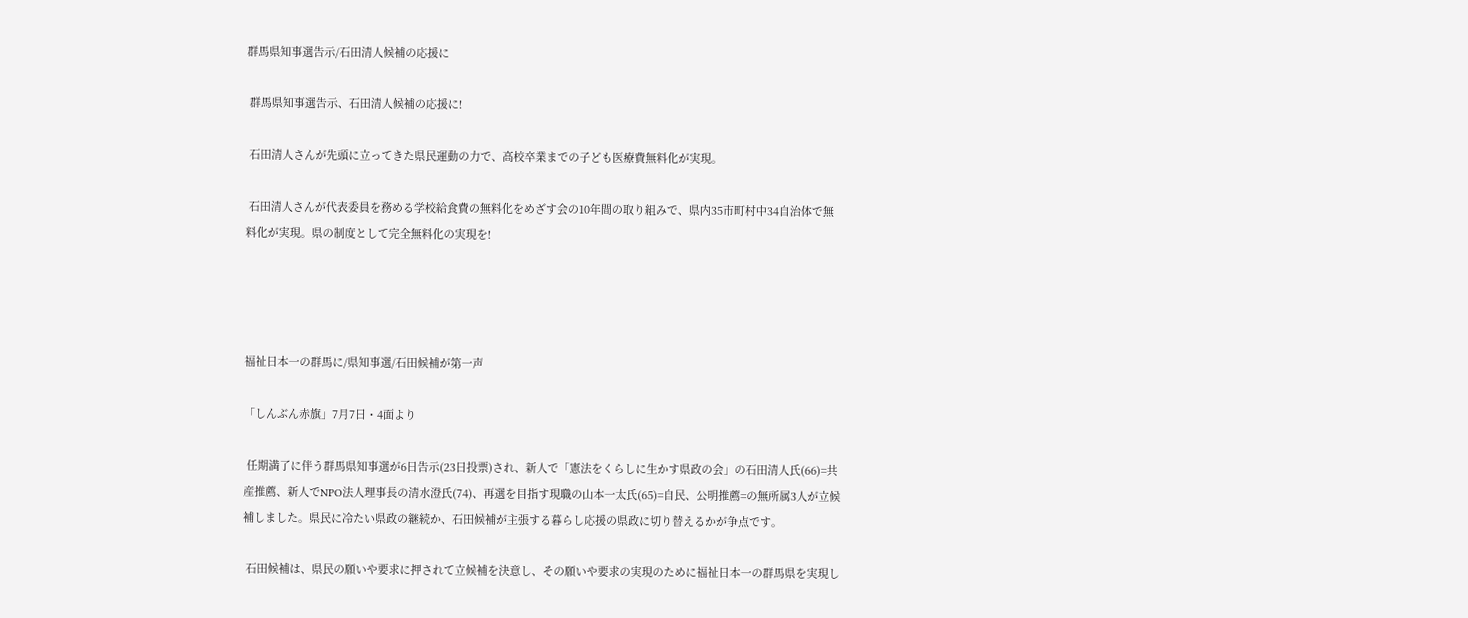群馬県知事選告示/石田清人候補の応援に

 群馬県知事選告示、石田清人候補の応援に!

 石田清人さんが先頭に立ってきた県民運動の力で、高校卒業までの子ども医療費無料化が実現。

 石田清人さんが代表委員を務める学校給食費の無料化をめざす会の10年間の取り組みで、県内35市町村中34自治体で無料化が実現。県の制度として完全無料化の実現を!




福祉日本一の群馬に/県知事選/石田候補が第一声

「しんぶん赤旗」7月7日・4面より

 任期満了に伴う群馬県知事選が6日告示(23日投票)され、新人で「憲法をくらしに生かす県政の会」の石田清人氏(66)=共産推薦、新人でNPO法人理事長の清水澄氏(74)、再選を目指す現職の山本一太氏(65)=自民、公明推薦=の無所属3人が立候補しました。県民に冷たい県政の継続か、石田候補が主張する暮らし応援の県政に切り替えるかが争点です。

 石田候補は、県民の願いや要求に押されて立候補を決意し、その願いや要求の実現のために福祉日本一の群馬県を実現し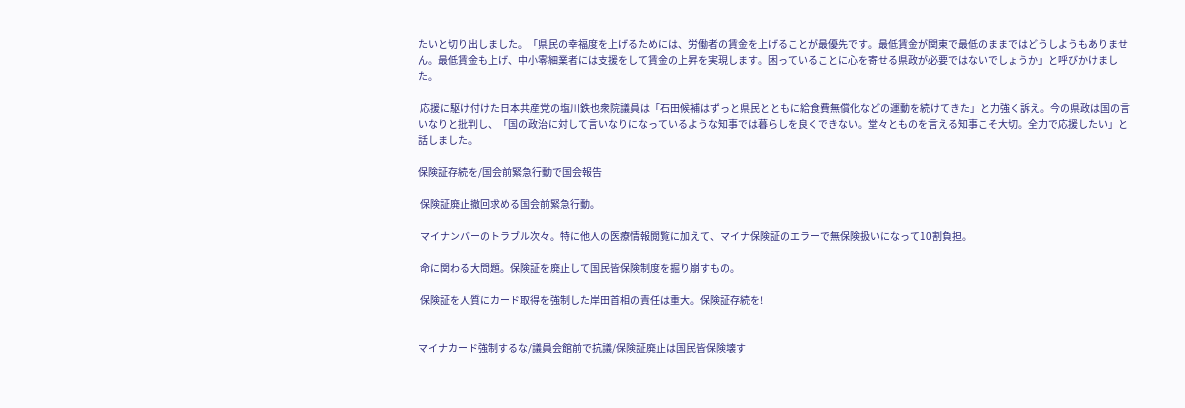たいと切り出しました。「県民の幸福度を上げるためには、労働者の賃金を上げることが最優先です。最低賃金が関東で最低のままではどうしようもありません。最低賃金も上げ、中小零細業者には支援をして賃金の上昇を実現します。困っていることに心を寄せる県政が必要ではないでしょうか」と呼びかけました。

 応援に駆け付けた日本共産党の塩川鉄也衆院議員は「石田候補はずっと県民とともに給食費無償化などの運動を続けてきた」と力強く訴え。今の県政は国の言いなりと批判し、「国の政治に対して言いなりになっているような知事では暮らしを良くできない。堂々とものを言える知事こそ大切。全力で応援したい」と話しました。

保険証存続を/国会前緊急行動で国会報告

 保険証廃止撤回求める国会前緊急行動。

 マイナンバーのトラブル次々。特に他人の医療情報閲覧に加えて、マイナ保険証のエラーで無保険扱いになって10割負担。

 命に関わる大問題。保険証を廃止して国民皆保険制度を掘り崩すもの。

 保険証を人質にカード取得を強制した岸田首相の責任は重大。保険証存続を!


マイナカード強制するな/議員会館前で抗議/保険証廃止は国民皆保険壊す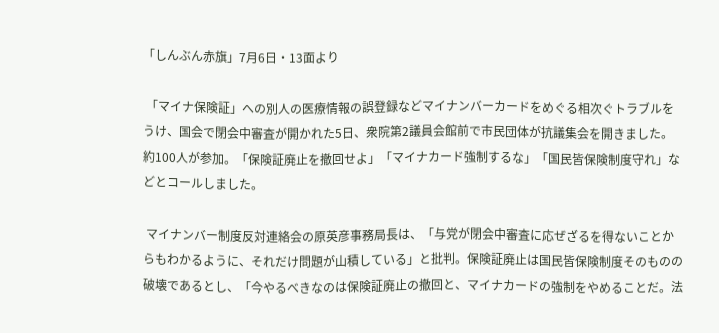「しんぶん赤旗」7月6日・13面より

 「マイナ保険証」への別人の医療情報の誤登録などマイナンバーカードをめぐる相次ぐトラブルをうけ、国会で閉会中審査が開かれた5日、衆院第2議員会館前で市民団体が抗議集会を開きました。約100人が参加。「保険証廃止を撤回せよ」「マイナカード強制するな」「国民皆保険制度守れ」などとコールしました。

 マイナンバー制度反対連絡会の原英彦事務局長は、「与党が閉会中審査に応ぜざるを得ないことからもわかるように、それだけ問題が山積している」と批判。保険証廃止は国民皆保険制度そのものの破壊であるとし、「今やるべきなのは保険証廃止の撤回と、マイナカードの強制をやめることだ。法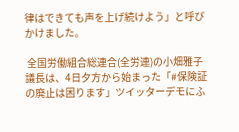律はできても声を上げ続けよう」と呼びかけました。

 全国労働組合総連合(全労連)の小畑雅子議長は、4日夕方から始まった「#保険証の廃止は困ります」ツイッターデモにふ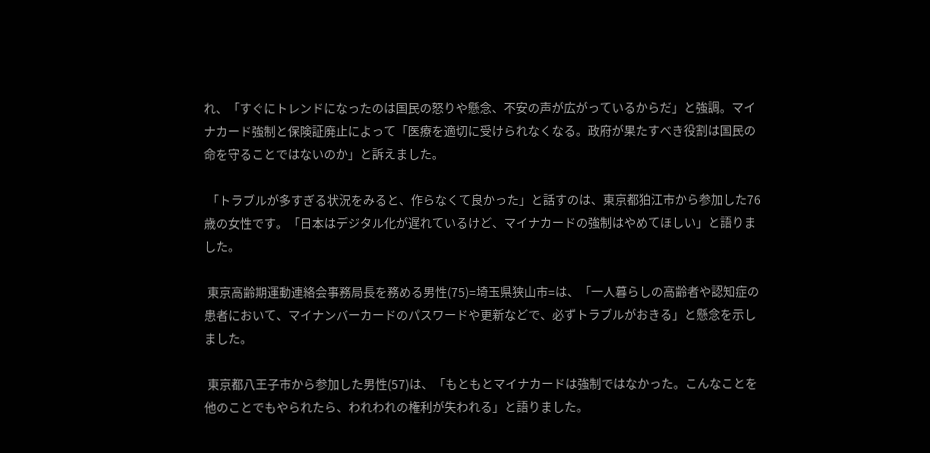れ、「すぐにトレンドになったのは国民の怒りや懸念、不安の声が広がっているからだ」と強調。マイナカード強制と保険証廃止によって「医療を適切に受けられなくなる。政府が果たすべき役割は国民の命を守ることではないのか」と訴えました。

 「トラブルが多すぎる状況をみると、作らなくて良かった」と話すのは、東京都狛江市から参加した76歳の女性です。「日本はデジタル化が遅れているけど、マイナカードの強制はやめてほしい」と語りました。

 東京高齢期運動連絡会事務局長を務める男性(75)=埼玉県狭山市=は、「一人暮らしの高齢者や認知症の患者において、マイナンバーカードのパスワードや更新などで、必ずトラブルがおきる」と懸念を示しました。

 東京都八王子市から参加した男性(57)は、「もともとマイナカードは強制ではなかった。こんなことを他のことでもやられたら、われわれの権利が失われる」と語りました。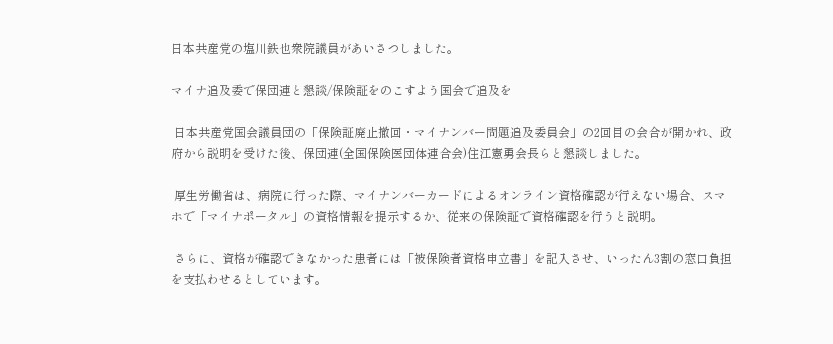日本共産党の塩川鉄也衆院議員があいさつしました。

マイナ追及委で保団連と懇談/保険証をのこすよう国会で追及を

 日本共産党国会議員団の「保険証廃止撤回・マイナンバー問題追及委員会」の2回目の会合が開かれ、政府から説明を受けた後、保団連(全国保険医団体連合会)住江憲勇会長らと懇談しました。

 厚生労働省は、病院に行った際、マイナンバーカードによるオンライン資格確認が行えない場合、スマホで「マイナポータル」の資格情報を提示するか、従来の保険証で資格確認を行うと説明。

 さらに、資格が確認できなかった患者には「被保険者資格申立書」を記入させ、いったん3割の窓口負担を支払わせるとしています。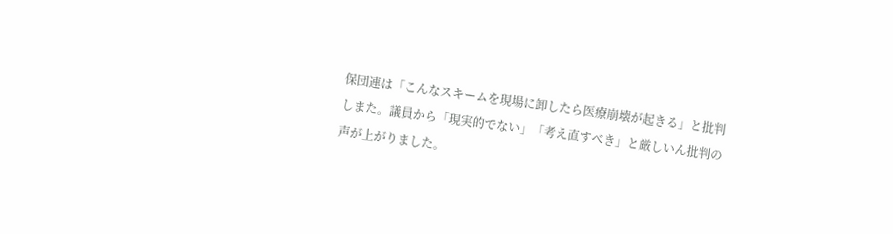保団連は「こんなスキームを現場に卸したら医療崩壊が起きる」と批判しまた。議員から「現実的でない」「考え直すべき」と厳しいん批判の声が上がりました。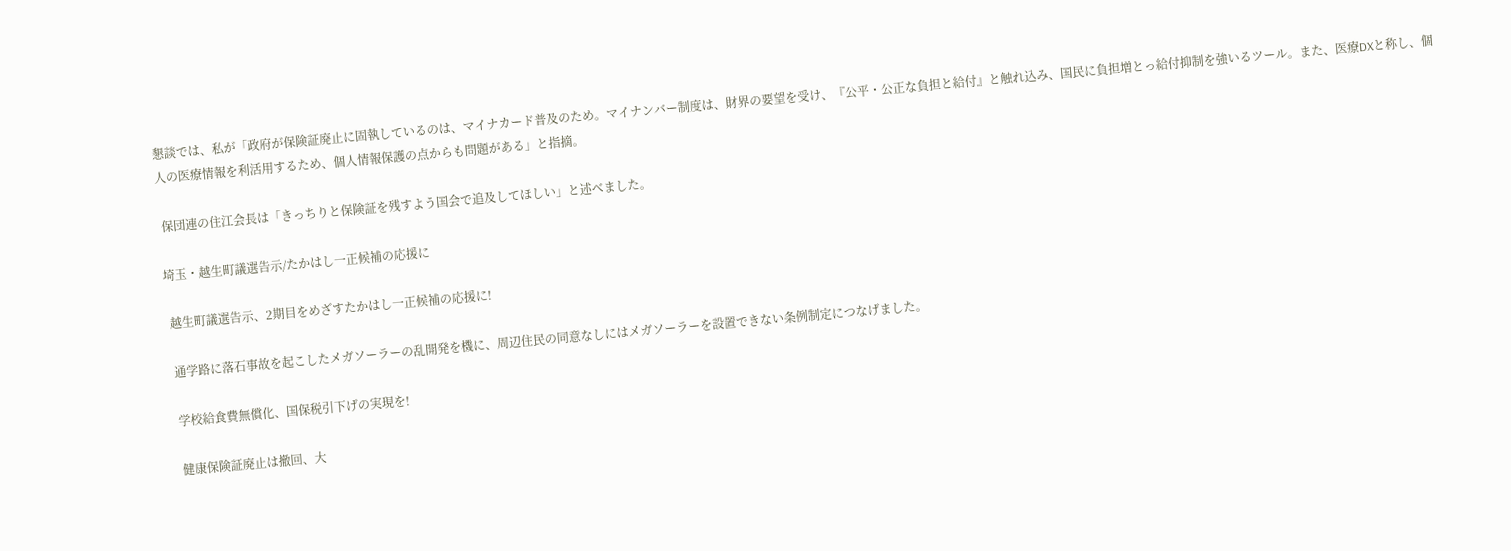懇談では、私が「政府が保険証廃止に固執しているのは、マイナカード普及のため。マイナンバー制度は、財界の要望を受け、『公平・公正な負担と給付』と触れ込み、国民に負担増とっ給付抑制を強いるツール。また、医療DXと称し、個人の医療情報を利活用するため、個人情報保護の点からも問題がある」と指摘。

 保団連の住江会長は「きっちりと保険証を残すよう国会で追及してほしい」と述べました。

埼玉・越生町議選告示/たかはし一正候補の応援に

 越生町議選告示、2期目をめざすたかはし一正候補の応援に!

 通学路に落石事故を起こしたメガソーラーの乱開発を機に、周辺住民の同意なしにはメガソーラーを設置できない条例制定につなげました。

 学校給食費無償化、国保税引下げの実現を!

 健康保険証廃止は撤回、大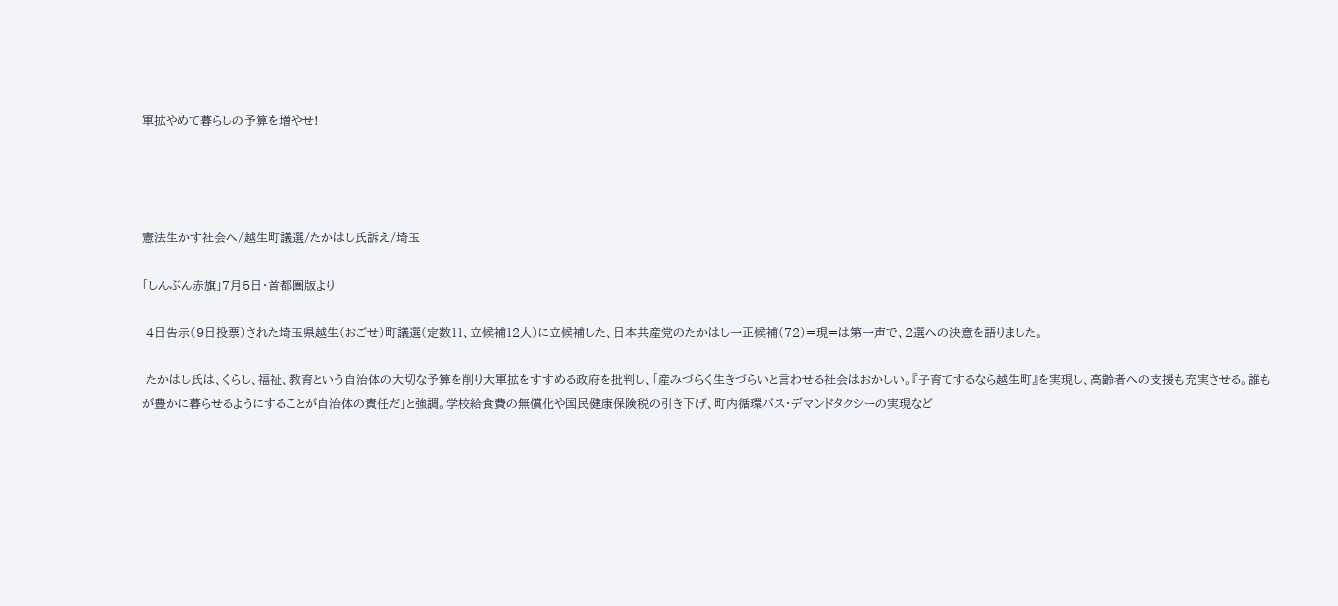軍拡やめて暮らしの予算を増やせ!




憲法生かす社会へ/越生町議選/たかはし氏訴え/埼玉

「しんぶん赤旗」7月5日・首都圏版より

 4日告示(9日投票)された埼玉県越生(おごせ)町議選(定数11、立候補12人)に立候補した、日本共産党のたかはし一正候補(72)=現=は第一声で、2選への決意を語りました。

 たかはし氏は、くらし、福祉、教育という自治体の大切な予算を削り大軍拡をすすめる政府を批判し、「産みづらく生きづらいと言わせる社会はおかしい。『子育てするなら越生町』を実現し、高齢者への支援も充実させる。誰もが豊かに暮らせるようにすることが自治体の責任だ」と強調。学校給食費の無償化や国民健康保険税の引き下げ、町内循環バス・デマンドタクシーの実現など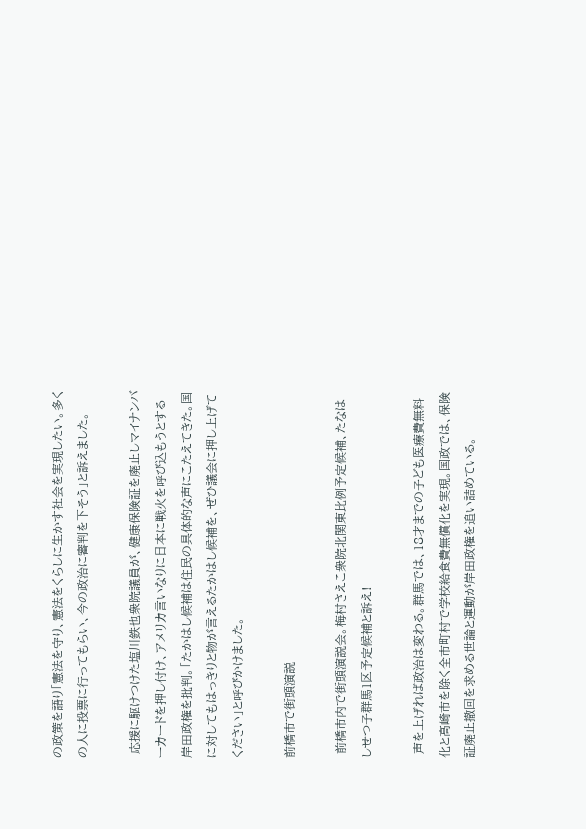の政策を語り「憲法を守り、憲法をくらしに生かす社会を実現したい。多くの人に投票に行ってもらい、今の政治に審判を下そう」と訴えました。

 応援に駆けつけた塩川鉄也衆院議員が、健康保険証を廃止しマイナンバーカードを押し付け、アメリカ言いなりに日本に戦火を呼び込もうとする岸田政権を批判。「たかはし候補は住民の具体的な声にこたえてきた。国に対してもはっきりと物が言えるたかはし候補を、ぜひ議会に押し上げてください」と呼びかけました。

前橋市で街頭演説

 前橋市内で街頭演説会。梅村さえこ衆院北関東比例予定候補、たなはしせつ子群馬1区予定候補と訴え!

 声を上げれば政治は変わる。群馬では、18才までの子ども医療費無料化と高崎市を除く全市町村で学校給食費無償化を実現。国政では、保険証廃止撤回を求める世論と運動が岸田政権を追い詰めている。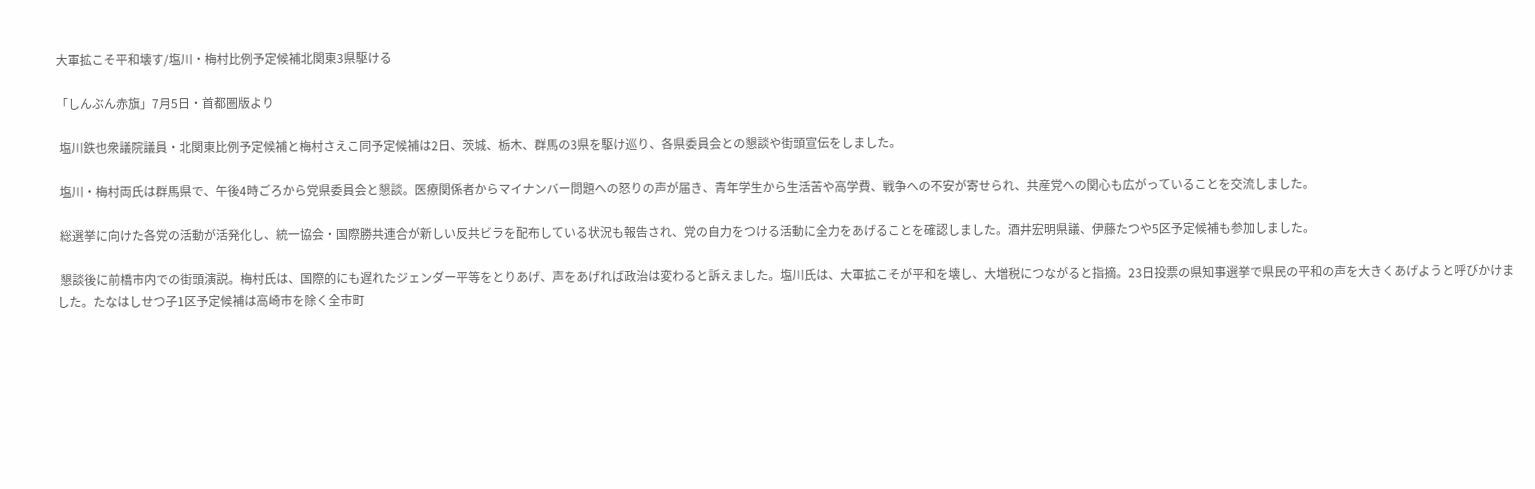大軍拡こそ平和壊す/塩川・梅村比例予定候補北関東3県駆ける

「しんぶん赤旗」7月5日・首都圏版より

 塩川鉄也衆議院議員・北関東比例予定候補と梅村さえこ同予定候補は2日、茨城、栃木、群馬の3県を駆け巡り、各県委員会との懇談や街頭宣伝をしました。

 塩川・梅村両氏は群馬県で、午後4時ごろから党県委員会と懇談。医療関係者からマイナンバー問題への怒りの声が届き、青年学生から生活苦や高学費、戦争への不安が寄せられ、共産党への関心も広がっていることを交流しました。

 総選挙に向けた各党の活動が活発化し、統一協会・国際勝共連合が新しい反共ビラを配布している状況も報告され、党の自力をつける活動に全力をあげることを確認しました。酒井宏明県議、伊藤たつや5区予定候補も参加しました。

 懇談後に前橋市内での街頭演説。梅村氏は、国際的にも遅れたジェンダー平等をとりあげ、声をあげれば政治は変わると訴えました。塩川氏は、大軍拡こそが平和を壊し、大増税につながると指摘。23日投票の県知事選挙で県民の平和の声を大きくあげようと呼びかけました。たなはしせつ子1区予定候補は高崎市を除く全市町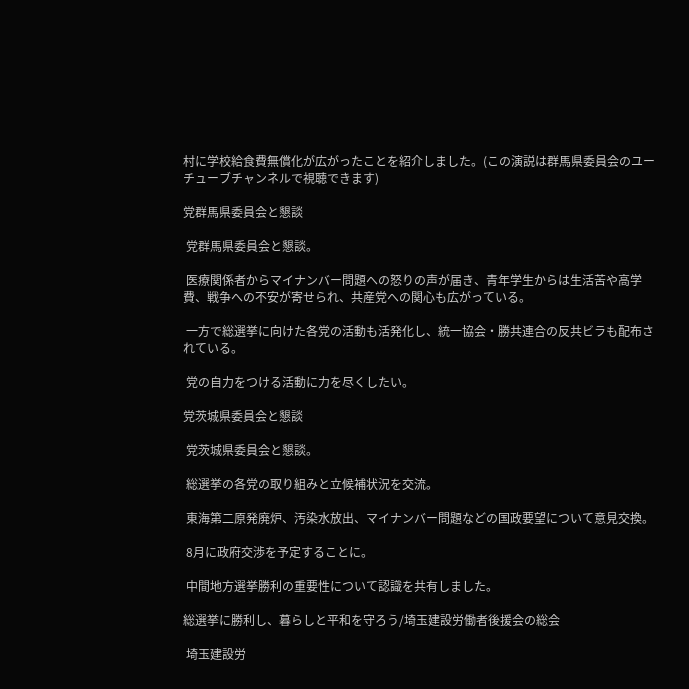村に学校給食費無償化が広がったことを紹介しました。(この演説は群馬県委員会のユーチューブチャンネルで視聴できます)

党群馬県委員会と懇談

 党群馬県委員会と懇談。

 医療関係者からマイナンバー問題への怒りの声が届き、青年学生からは生活苦や高学費、戦争への不安が寄せられ、共産党への関心も広がっている。

 一方で総選挙に向けた各党の活動も活発化し、統一協会・勝共連合の反共ビラも配布されている。

 党の自力をつける活動に力を尽くしたい。

党茨城県委員会と懇談

 党茨城県委員会と懇談。

 総選挙の各党の取り組みと立候補状況を交流。

 東海第二原発廃炉、汚染水放出、マイナンバー問題などの国政要望について意見交換。

 8月に政府交渉を予定することに。

 中間地方選挙勝利の重要性について認識を共有しました。

総選挙に勝利し、暮らしと平和を守ろう/埼玉建設労働者後援会の総会

 埼玉建設労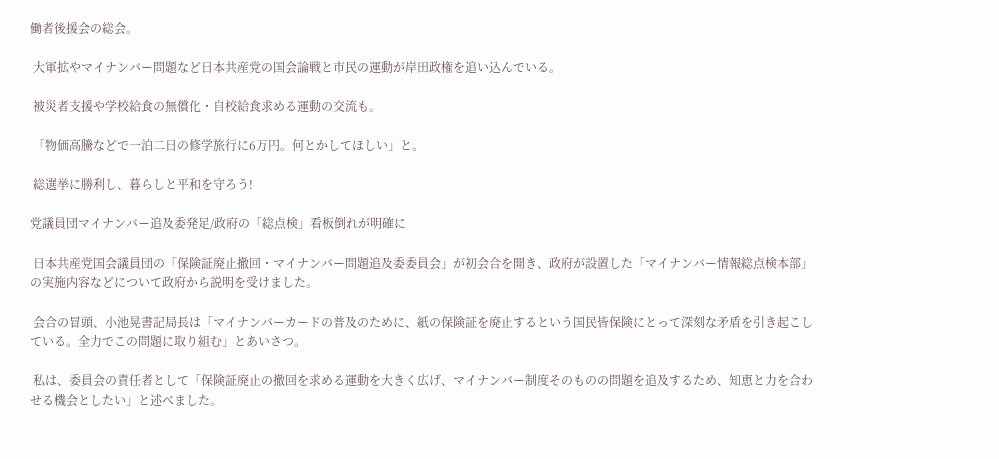働者後援会の総会。

 大軍拡やマイナンバー問題など日本共産党の国会論戦と市民の運動が岸田政権を追い込んでいる。

 被災者支援や学校給食の無償化・自校給食求める運動の交流も。

 「物価高騰などで一泊二日の修学旅行に6万円。何とかしてほしい」と。

 総選挙に勝利し、暮らしと平和を守ろう!

党議員団マイナンバー追及委発足/政府の「総点検」看板倒れが明確に

 日本共産党国会議員団の「保険証廃止撤回・マイナンバー問題追及委委員会」が初会合を開き、政府が設置した「マイナンバー情報総点検本部」の実施内容などについて政府から説明を受けました。

 会合の冒頭、小池晃書記局長は「マイナンバーカードの普及のために、紙の保険証を廃止するという国民皆保険にとって深刻な矛盾を引き起こしている。全力でこの問題に取り組む」とあいさつ。

 私は、委員会の責任者として「保険証廃止の撤回を求める運動を大きく広げ、マイナンバー制度そのものの問題を追及するため、知恵と力を合わせる機会としたい」と述べました。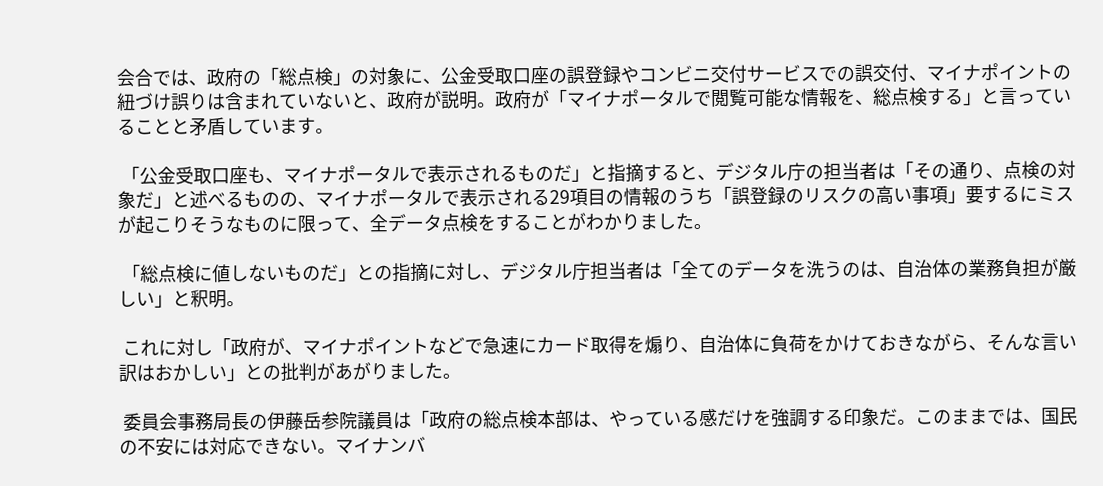会合では、政府の「総点検」の対象に、公金受取口座の誤登録やコンビニ交付サービスでの誤交付、マイナポイントの紐づけ誤りは含まれていないと、政府が説明。政府が「マイナポータルで閲覧可能な情報を、総点検する」と言っていることと矛盾しています。

 「公金受取口座も、マイナポータルで表示されるものだ」と指摘すると、デジタル庁の担当者は「その通り、点検の対象だ」と述べるものの、マイナポータルで表示される29項目の情報のうち「誤登録のリスクの高い事項」要するにミスが起こりそうなものに限って、全データ点検をすることがわかりました。

 「総点検に値しないものだ」との指摘に対し、デジタル庁担当者は「全てのデータを洗うのは、自治体の業務負担が厳しい」と釈明。

 これに対し「政府が、マイナポイントなどで急速にカード取得を煽り、自治体に負荷をかけておきながら、そんな言い訳はおかしい」との批判があがりました。

 委員会事務局長の伊藤岳参院議員は「政府の総点検本部は、やっている感だけを強調する印象だ。このままでは、国民の不安には対応できない。マイナンバ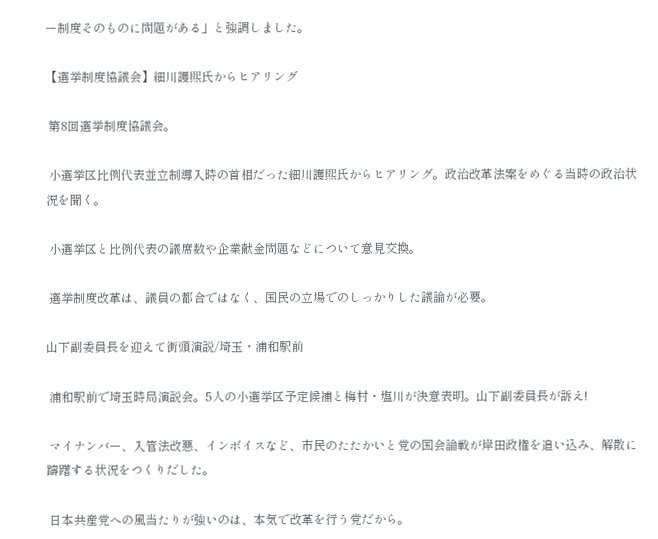ー制度そのものに問題がある」と強調しました。

【選挙制度協議会】細川護煕氏からヒアリング

 第8回選挙制度協議会。

 小選挙区比例代表並立制導入時の首相だった細川護煕氏からヒアリング。政治改革法案をめぐる当時の政治状況を聞く。

 小選挙区と比例代表の議席数や企業献金問題などについて意見交換。

 選挙制度改革は、議員の都合ではなく、国民の立場でのしっかりした議論が必要。

山下副委員長を迎えて街頭演説/埼玉・浦和駅前

 浦和駅前で埼玉時局演説会。5人の小選挙区予定候補と梅村・塩川が決意表明。山下副委員長が訴え!

 マイナンバー、入管法改悪、インボイスなど、市民のたたかいと党の国会論戦が岸田政権を追い込み、解散に躊躇する状況をつくりだした。

 日本共産党への風当たりが強いのは、本気で改革を行う党だから。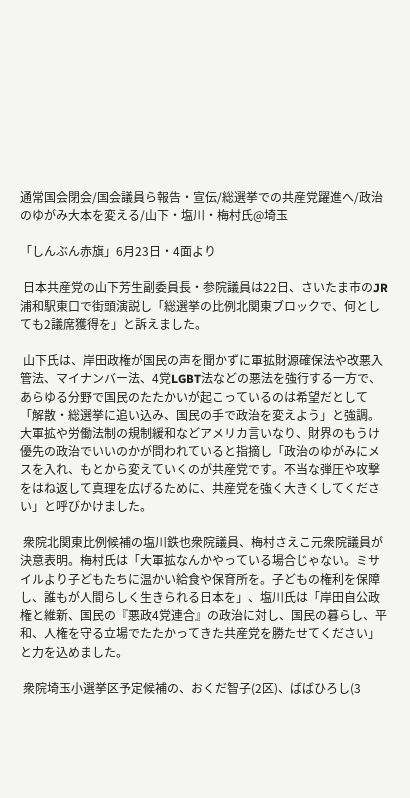通常国会閉会/国会議員ら報告・宣伝/総選挙での共産党躍進へ/政治のゆがみ大本を変える/山下・塩川・梅村氏@埼玉

「しんぶん赤旗」6月23日・4面より

 日本共産党の山下芳生副委員長・参院議員は22日、さいたま市のJR浦和駅東口で街頭演説し「総選挙の比例北関東ブロックで、何としても2議席獲得を」と訴えました。

 山下氏は、岸田政権が国民の声を聞かずに軍拡財源確保法や改悪入管法、マイナンバー法、4党LGBT法などの悪法を強行する一方で、あらゆる分野で国民のたたかいが起こっているのは希望だとして「解散・総選挙に追い込み、国民の手で政治を変えよう」と強調。大軍拡や労働法制の規制緩和などアメリカ言いなり、財界のもうけ優先の政治でいいのかが問われていると指摘し「政治のゆがみにメスを入れ、もとから変えていくのが共産党です。不当な弾圧や攻撃をはね返して真理を広げるために、共産党を強く大きくしてください」と呼びかけました。

 衆院北関東比例候補の塩川鉄也衆院議員、梅村さえこ元衆院議員が決意表明。梅村氏は「大軍拡なんかやっている場合じゃない。ミサイルより子どもたちに温かい給食や保育所を。子どもの権利を保障し、誰もが人間らしく生きられる日本を」、塩川氏は「岸田自公政権と維新、国民の『悪政4党連合』の政治に対し、国民の暮らし、平和、人権を守る立場でたたかってきた共産党を勝たせてください」と力を込めました。

 衆院埼玉小選挙区予定候補の、おくだ智子(2区)、ばばひろし(3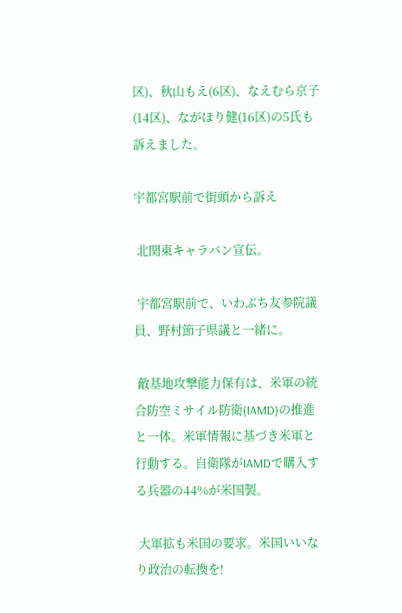区)、秋山もえ(6区)、なえむら京子(14区)、ながほり健(16区)の5氏も訴えました。

宇都宮駅前で街頭から訴え

 北関東キャラバン宣伝。

 宇都宮駅前で、いわぶち友参院議員、野村節子県議と一緒に。

 敵基地攻撃能力保有は、米軍の統合防空ミサイル防衛(IAMD)の推進と一体。米軍情報に基づき米軍と行動する。自衛隊がIAMDで購入する兵器の44%が米国製。

 大軍拡も米国の要求。米国いいなり政治の転換を!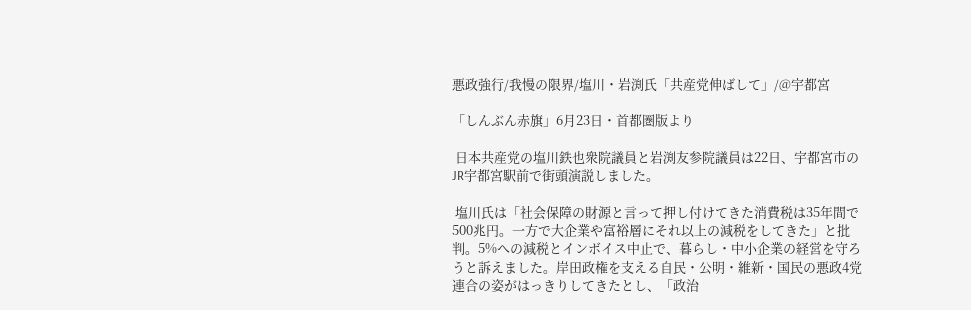悪政強行/我慢の限界/塩川・岩渕氏「共産党伸ばして」/@宇都宮

「しんぶん赤旗」6月23日・首都圏版より

 日本共産党の塩川鉄也衆院議員と岩渕友参院議員は22日、宇都宮市のJR宇都宮駅前で街頭演説しました。

 塩川氏は「社会保障の財源と言って押し付けてきた消費税は35年間で500兆円。一方で大企業や富裕層にそれ以上の減税をしてきた」と批判。5%への減税とインボイス中止で、暮らし・中小企業の経営を守ろうと訴えました。岸田政権を支える自民・公明・維新・国民の悪政4党連合の姿がはっきりしてきたとし、「政治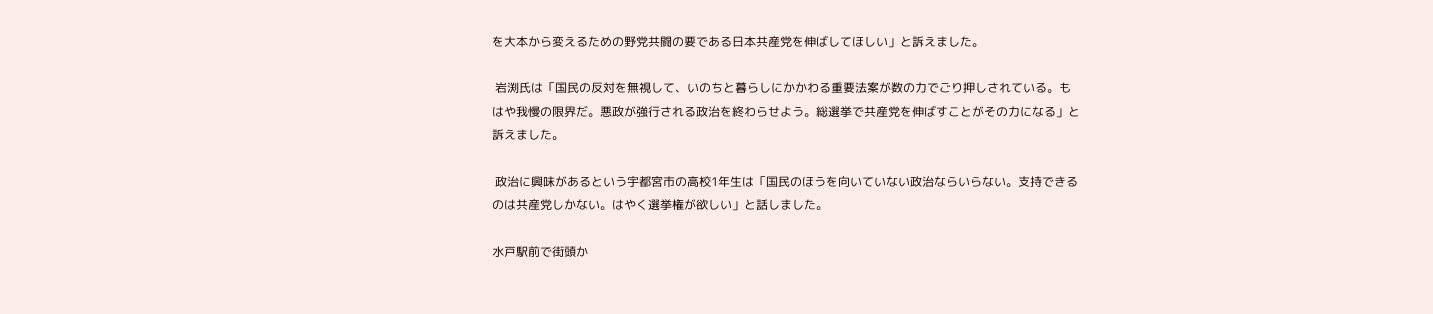を大本から変えるための野党共闘の要である日本共産党を伸ばしてほしい」と訴えました。

 岩渕氏は「国民の反対を無視して、いのちと暮らしにかかわる重要法案が数の力でごり押しされている。もはや我慢の限界だ。悪政が強行される政治を終わらせよう。総選挙で共産党を伸ばすことがその力になる」と訴えました。

 政治に興味があるという宇都宮市の高校1年生は「国民のほうを向いていない政治ならいらない。支持できるのは共産党しかない。はやく選挙権が欲しい」と話しました。

水戸駅前で街頭か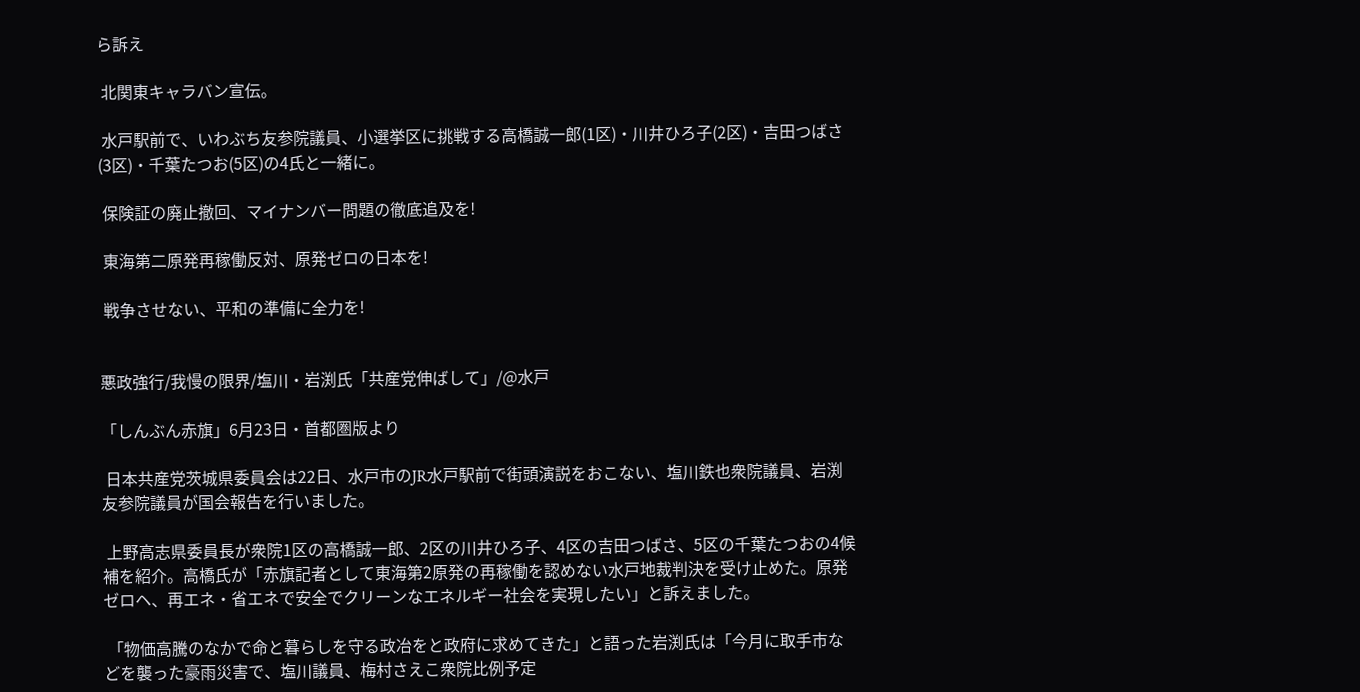ら訴え

 北関東キャラバン宣伝。

 水戸駅前で、いわぶち友参院議員、小選挙区に挑戦する高橋誠一郎(1区)・川井ひろ子(2区)・吉田つばさ(3区)・千葉たつお(5区)の4氏と一緒に。

 保険証の廃止撤回、マイナンバー問題の徹底追及を!

 東海第二原発再稼働反対、原発ゼロの日本を!

 戦争させない、平和の準備に全力を!


悪政強行/我慢の限界/塩川・岩渕氏「共産党伸ばして」/@水戸

「しんぶん赤旗」6月23日・首都圏版より

 日本共産党茨城県委員会は22日、水戸市のJR水戸駅前で街頭演説をおこない、塩川鉄也衆院議員、岩渕友参院議員が国会報告を行いました。

 上野高志県委員長が衆院1区の高橋誠一郎、2区の川井ひろ子、4区の吉田つばさ、5区の千葉たつおの4候補を紹介。高橋氏が「赤旗記者として東海第2原発の再稼働を認めない水戸地裁判決を受け止めた。原発ゼロヘ、再エネ・省エネで安全でクリーンなエネルギー社会を実現したい」と訴えました。

 「物価高騰のなかで命と暮らしを守る政冶をと政府に求めてきた」と語った岩渕氏は「今月に取手市などを襲った豪雨災害で、塩川議員、梅村さえこ衆院比例予定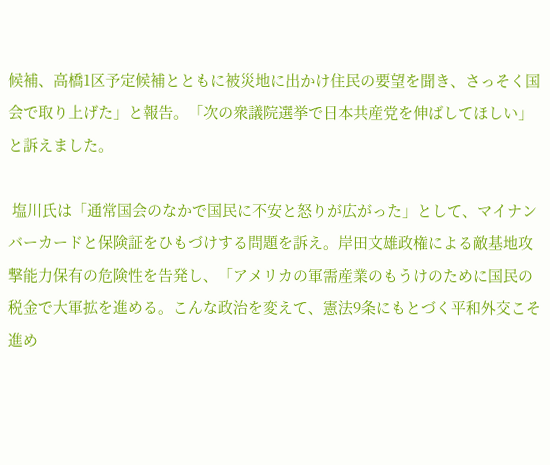候補、高橋1区予定候補とともに被災地に出かけ住民の要望を聞き、さっそく国会で取り上げた」と報告。「次の衆議院選挙で日本共産党を伸ばしてほしい」と訴えました。

 塩川氏は「通常国会のなかで国民に不安と怒りが広がった」として、マイナンバーカードと保険証をひもづけする問題を訴え。岸田文雄政権による敵基地攻撃能力保有の危険性を告発し、「アメリカの軍需産業のもうけのために国民の税金で大軍拡を進める。こんな政治を変えて、憲法9条にもとづく平和外交こそ進め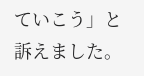ていこう」と訴えました。